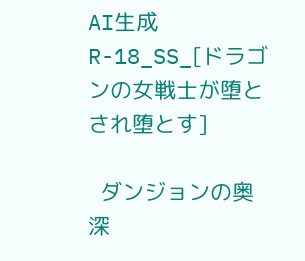AI生成R-18_SS_[ドラゴンの女戦士が堕とされ堕とす]

  ダンジョンの奥深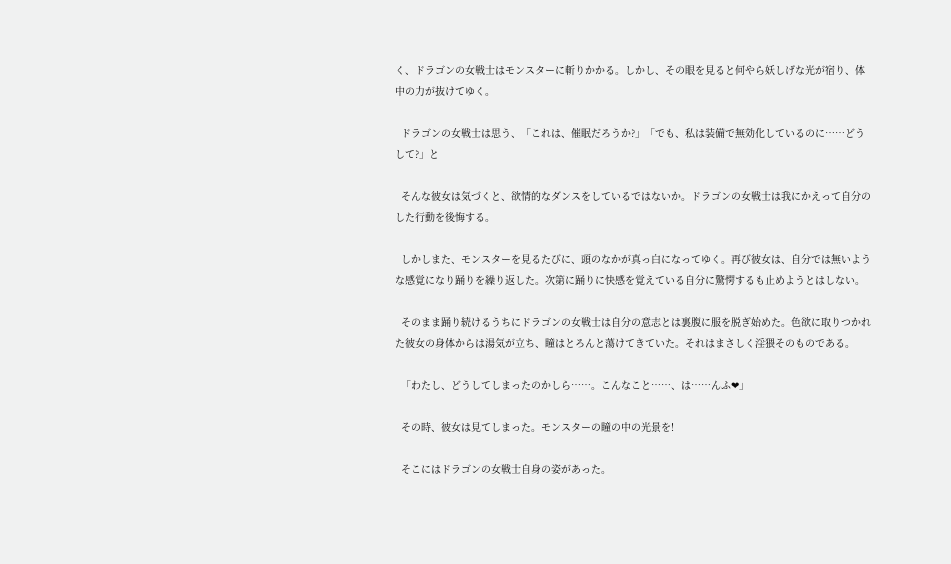く、ドラゴンの女戦士はモンスターに斬りかかる。しかし、その眼を見ると何やら妖しげな光が宿り、体中の力が抜けてゆく。

  ドラゴンの女戦士は思う、「これは、催眠だろうか?」「でも、私は装備で無効化しているのに……どうして?」と

  そんな彼女は気づくと、欲情的なダンスをしているではないか。ドラゴンの女戦士は我にかえって自分のした行動を後悔する。

  しかしまた、モンスターを見るたびに、頭のなかが真っ白になってゆく。再び彼女は、自分では無いような感覚になり踊りを繰り返した。次第に踊りに快感を覚えている自分に驚愕するも止めようとはしない。

  そのまま踊り続けるうちにドラゴンの女戦士は自分の意志とは裏腹に服を脱ぎ始めた。色欲に取りつかれた彼女の身体からは湯気が立ち、瞳はとろんと蕩けてきていた。それはまさしく淫猥そのものである。

  「わたし、どうしてしまったのかしら……。こんなこと……、は……んふ❤」

  その時、彼女は見てしまった。モンスターの瞳の中の光景を!

  そこにはドラゴンの女戦士自身の姿があった。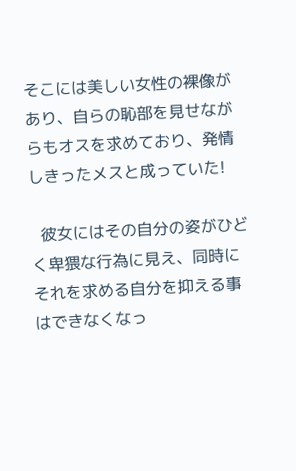そこには美しい女性の裸像があり、自らの恥部を見せながらもオスを求めており、発情しきったメスと成っていた!

  彼女にはその自分の姿がひどく卑猥な行為に見え、同時にそれを求める自分を抑える事はできなくなっ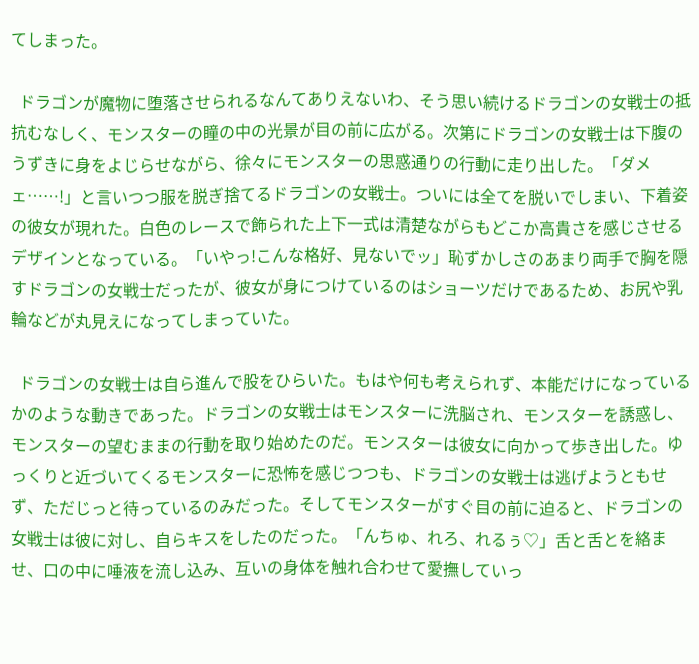てしまった。

  ドラゴンが魔物に堕落させられるなんてありえないわ、そう思い続けるドラゴンの女戦士の抵抗むなしく、モンスターの瞳の中の光景が目の前に広がる。次第にドラゴンの女戦士は下腹のうずきに身をよじらせながら、徐々にモンスターの思惑通りの行動に走り出した。「ダメェ……!」と言いつつ服を脱ぎ捨てるドラゴンの女戦士。ついには全てを脱いでしまい、下着姿の彼女が現れた。白色のレースで飾られた上下一式は清楚ながらもどこか高貴さを感じさせるデザインとなっている。「いやっ!こんな格好、見ないでッ」恥ずかしさのあまり両手で胸を隠すドラゴンの女戦士だったが、彼女が身につけているのはショーツだけであるため、お尻や乳輪などが丸見えになってしまっていた。

  ドラゴンの女戦士は自ら進んで股をひらいた。もはや何も考えられず、本能だけになっているかのような動きであった。ドラゴンの女戦士はモンスターに洗脳され、モンスターを誘惑し、モンスターの望むままの行動を取り始めたのだ。モンスターは彼女に向かって歩き出した。ゆっくりと近づいてくるモンスターに恐怖を感じつつも、ドラゴンの女戦士は逃げようともせず、ただじっと待っているのみだった。そしてモンスターがすぐ目の前に迫ると、ドラゴンの女戦士は彼に対し、自らキスをしたのだった。「んちゅ、れろ、れるぅ♡」舌と舌とを絡ませ、口の中に唾液を流し込み、互いの身体を触れ合わせて愛撫していっ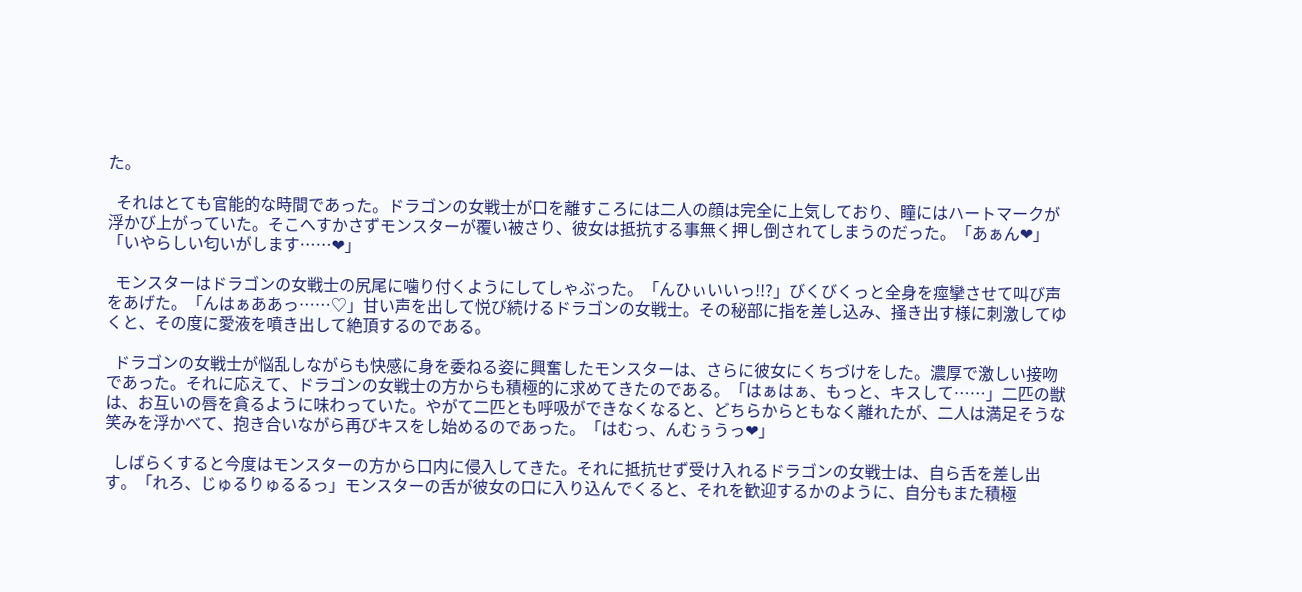た。

  それはとても官能的な時間であった。ドラゴンの女戦士が口を離すころには二人の顔は完全に上気しており、瞳にはハートマークが浮かび上がっていた。そこへすかさずモンスターが覆い被さり、彼女は抵抗する事無く押し倒されてしまうのだった。「あぁん❤」「いやらしい匂いがします……❤」

  モンスターはドラゴンの女戦士の尻尾に噛り付くようにしてしゃぶった。「んひぃいいっ!!?」びくびくっと全身を痙攣させて叫び声をあげた。「んはぁああっ……♡」甘い声を出して悦び続けるドラゴンの女戦士。その秘部に指を差し込み、掻き出す様に刺激してゆくと、その度に愛液を噴き出して絶頂するのである。

  ドラゴンの女戦士が悩乱しながらも快感に身を委ねる姿に興奮したモンスターは、さらに彼女にくちづけをした。濃厚で激しい接吻であった。それに応えて、ドラゴンの女戦士の方からも積極的に求めてきたのである。「はぁはぁ、もっと、キスして……」二匹の獣は、お互いの唇を貪るように味わっていた。やがて二匹とも呼吸ができなくなると、どちらからともなく離れたが、二人は満足そうな笑みを浮かべて、抱き合いながら再びキスをし始めるのであった。「はむっ、んむぅうっ❤」

  しばらくすると今度はモンスターの方から口内に侵入してきた。それに抵抗せず受け入れるドラゴンの女戦士は、自ら舌を差し出す。「れろ、じゅるりゅるるっ」モンスターの舌が彼女の口に入り込んでくると、それを歓迎するかのように、自分もまた積極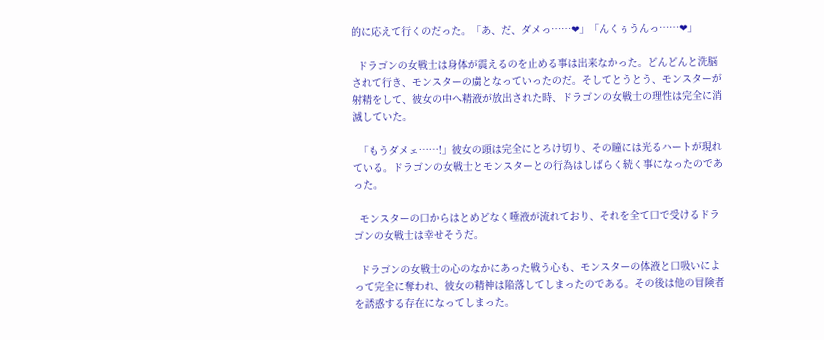的に応えて行くのだった。「あ、だ、ダメっ……❤」「んくぅうんっ……❤」

  ドラゴンの女戦士は身体が震えるのを止める事は出来なかった。どんどんと洗脳されて行き、モンスターの虜となっていったのだ。そしてとうとう、モンスターが射精をして、彼女の中へ精液が放出された時、ドラゴンの女戦士の理性は完全に消滅していた。

  「もうダメェ……!」彼女の頭は完全にとろけ切り、その瞳には光るハートが現れている。ドラゴンの女戦士とモンスターとの行為はしばらく続く事になったのであった。

  モンスターの口からはとめどなく唾液が流れており、それを全て口で受けるドラゴンの女戦士は幸せそうだ。

  ドラゴンの女戦士の心のなかにあった戦う心も、モンスターの体液と口吸いによって完全に奪われ、彼女の精神は陥落してしまったのである。その後は他の冒険者を誘惑する存在になってしまった。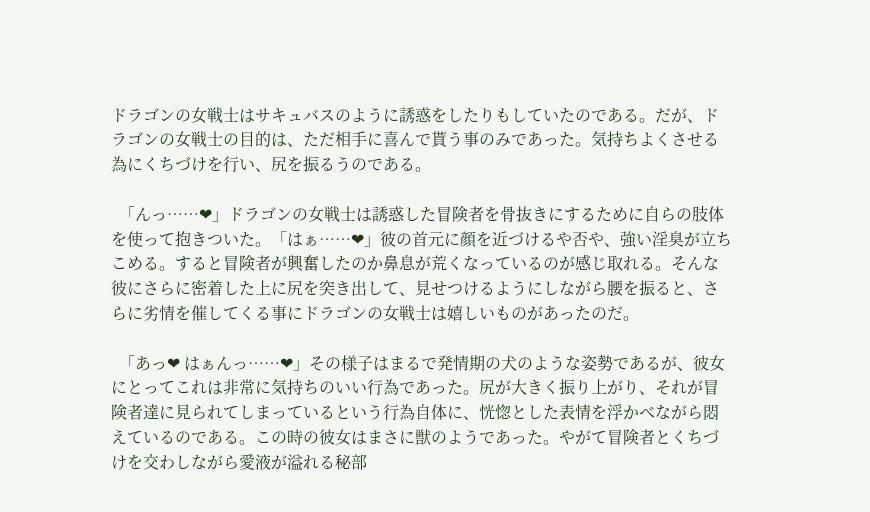ドラゴンの女戦士はサキュバスのように誘惑をしたりもしていたのである。だが、ドラゴンの女戦士の目的は、ただ相手に喜んで貰う事のみであった。気持ちよくさせる為にくちづけを行い、尻を振るうのである。

  「んっ……❤」ドラゴンの女戦士は誘惑した冒険者を骨抜きにするために自らの肢体を使って抱きついた。「はぁ……❤」彼の首元に顔を近づけるや否や、強い淫臭が立ちこめる。すると冒険者が興奮したのか鼻息が荒くなっているのが感じ取れる。そんな彼にさらに密着した上に尻を突き出して、見せつけるようにしながら腰を振ると、さらに劣情を催してくる事にドラゴンの女戦士は嬉しいものがあったのだ。

  「あっ❤ はぁんっ……❤」その様子はまるで発情期の犬のような姿勢であるが、彼女にとってこれは非常に気持ちのいい行為であった。尻が大きく振り上がり、それが冒険者達に見られてしまっているという行為自体に、恍惚とした表情を浮かべながら悶えているのである。この時の彼女はまさに獣のようであった。やがて冒険者とくちづけを交わしながら愛液が溢れる秘部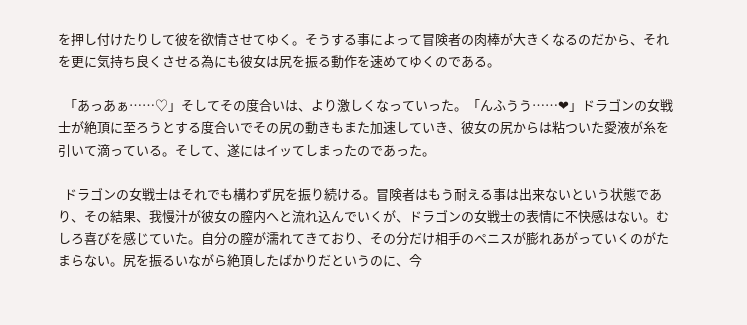を押し付けたりして彼を欲情させてゆく。そうする事によって冒険者の肉棒が大きくなるのだから、それを更に気持ち良くさせる為にも彼女は尻を振る動作を速めてゆくのである。

  「あっあぁ……♡」そしてその度合いは、より激しくなっていった。「んふうう……❤」ドラゴンの女戦士が絶頂に至ろうとする度合いでその尻の動きもまた加速していき、彼女の尻からは粘ついた愛液が糸を引いて滴っている。そして、遂にはイッてしまったのであった。

  ドラゴンの女戦士はそれでも構わず尻を振り続ける。冒険者はもう耐える事は出来ないという状態であり、その結果、我慢汁が彼女の膣内へと流れ込んでいくが、ドラゴンの女戦士の表情に不快感はない。むしろ喜びを感じていた。自分の膣が濡れてきており、その分だけ相手のペニスが膨れあがっていくのがたまらない。尻を振るいながら絶頂したばかりだというのに、今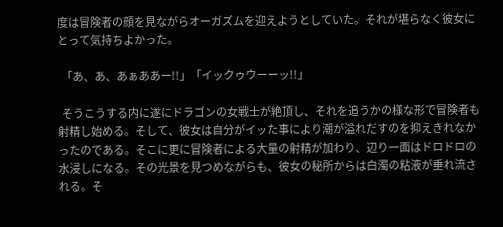度は冒険者の顔を見ながらオーガズムを迎えようとしていた。それが堪らなく彼女にとって気持ちよかった。

  「あ、あ、あぁああー!!」「イックゥウーーッ!!」

  そうこうする内に遂にドラゴンの女戦士が絶頂し、それを追うかの様な形で冒険者も射精し始める。そして、彼女は自分がイッた事により潮が溢れだすのを抑えきれなかったのである。そこに更に冒険者による大量の射精が加わり、辺り一面はドロドロの水浸しになる。その光景を見つめながらも、彼女の秘所からは白濁の粘液が垂れ流される。そ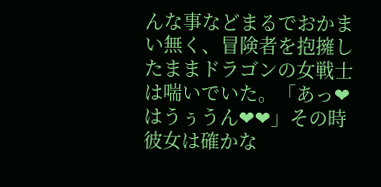んな事などまるでおかまい無く、冒険者を抱擁したままドラゴンの女戦士は喘いでいた。「あっ❤ はうぅうん❤❤」その時彼女は確かな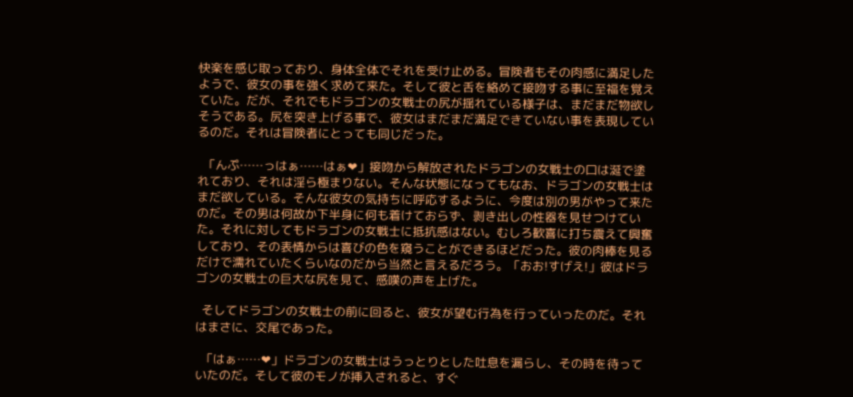快楽を感じ取っており、身体全体でそれを受け止める。冒険者もその肉感に満足したようで、彼女の事を強く求めて来た。そして彼と舌を絡めて接吻する事に至福を覚えていた。だが、それでもドラゴンの女戦士の尻が揺れている様子は、まだまだ物欲しそうである。尻を突き上げる事で、彼女はまだまだ満足できていない事を表現しているのだ。それは冒険者にとっても同じだった。

  「んぷ……っはぁ……はぁ❤」接吻から解放されたドラゴンの女戦士の口は涎で塗れており、それは淫ら極まりない。そんな状態になってもなお、ドラゴンの女戦士はまだ欲している。そんな彼女の気持ちに呼応するように、今度は別の男がやって来たのだ。その男は何故か下半身に何も着けておらず、剥き出しの性器を見せつけていた。それに対してもドラゴンの女戦士に抵抗感はない。むしろ歓喜に打ち震えて興奮しており、その表情からは喜びの色を窺うことができるほどだった。彼の肉棒を見るだけで濡れていたくらいなのだから当然と言えるだろう。「おお!すげえ!」彼はドラゴンの女戦士の巨大な尻を見て、感嘆の声を上げた。

  そしてドラゴンの女戦士の前に回ると、彼女が望む行為を行っていったのだ。それはまさに、交尾であった。

  「はぁ……❤」ドラゴンの女戦士はうっとりとした吐息を漏らし、その時を待っていたのだ。そして彼のモノが挿入されると、すぐ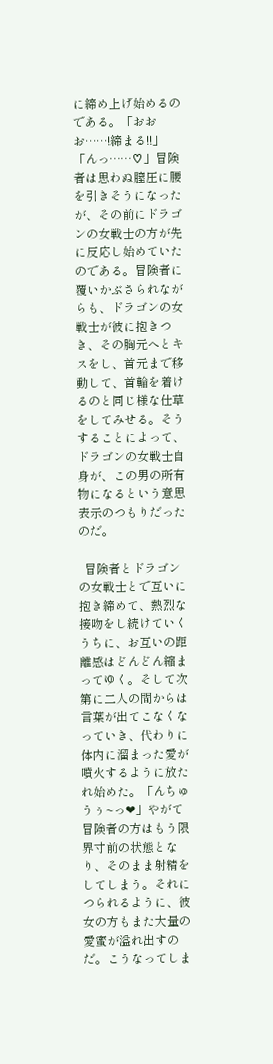に締め上げ始めるのである。「おおお……!締まる!!」「んっ……♡」冒険者は思わぬ膣圧に腰を引きそうになったが、その前にドラゴンの女戦士の方が先に反応し始めていたのである。冒険者に覆いかぶさられながらも、ドラゴンの女戦士が彼に抱きつき、その胸元へとキスをし、首元まで移動して、首輪を着けるのと同じ様な仕草をしてみせる。そうすることによって、ドラゴンの女戦士自身が、この男の所有物になるという意思表示のつもりだったのだ。

  冒険者とドラゴンの女戦士とで互いに抱き締めて、熱烈な接吻をし続けていくうちに、お互いの距離感はどんどん縮まってゆく。そして次第に二人の間からは言葉が出てこなくなっていき、代わりに体内に溜まった愛が噴火するように放たれ始めた。「んちゅうぅ~っ❤」やがて冒険者の方はもう限界寸前の状態となり、そのまま射精をしてしまう。それにつられるように、彼女の方もまた大量の愛蜜が溢れ出すのだ。こうなってしま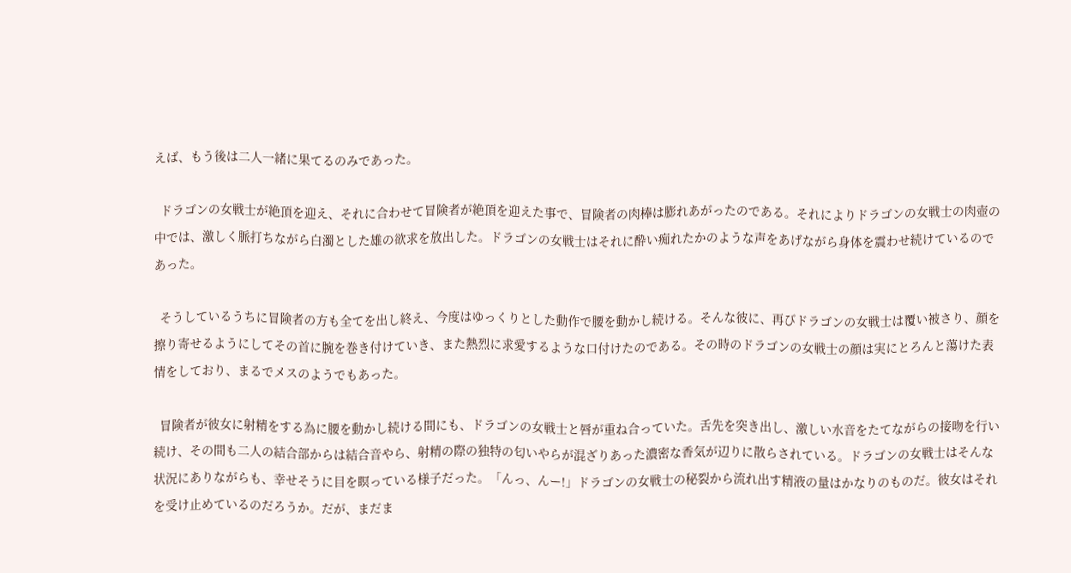えば、もう後は二人一緒に果てるのみであった。

  ドラゴンの女戦士が絶頂を迎え、それに合わせて冒険者が絶頂を迎えた事で、冒険者の肉棒は膨れあがったのである。それによりドラゴンの女戦士の肉壺の中では、激しく脈打ちながら白濁とした雄の欲求を放出した。ドラゴンの女戦士はそれに酔い痴れたかのような声をあげながら身体を震わせ続けているのであった。

  そうしているうちに冒険者の方も全てを出し終え、今度はゆっくりとした動作で腰を動かし続ける。そんな彼に、再びドラゴンの女戦士は覆い被さり、顔を擦り寄せるようにしてその首に腕を巻き付けていき、また熱烈に求愛するような口付けたのである。その時のドラゴンの女戦士の顔は実にとろんと蕩けた表情をしており、まるでメスのようでもあった。

  冒険者が彼女に射精をする為に腰を動かし続ける間にも、ドラゴンの女戦士と唇が重ね合っていた。舌先を突き出し、激しい水音をたてながらの接吻を行い続け、その間も二人の結合部からは結合音やら、射精の際の独特の匂いやらが混ざりあった濃密な香気が辺りに散らされている。ドラゴンの女戦士はそんな状況にありながらも、幸せそうに目を瞑っている様子だった。「んっ、んー!」ドラゴンの女戦士の秘裂から流れ出す精液の量はかなりのものだ。彼女はそれを受け止めているのだろうか。だが、まだま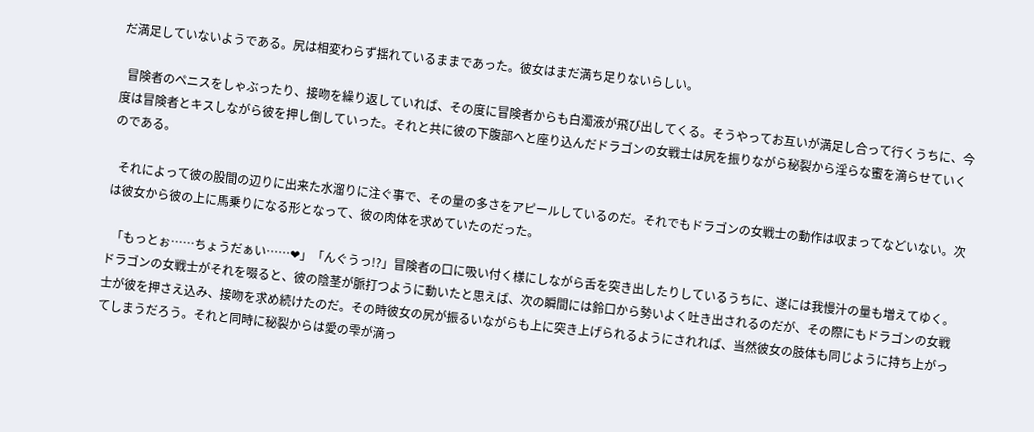だ満足していないようである。尻は相変わらず揺れているままであった。彼女はまだ満ち足りないらしい。

  冒険者のペニスをしゃぶったり、接吻を繰り返していれば、その度に冒険者からも白濁液が飛び出してくる。そうやってお互いが満足し合って行くうちに、今度は冒険者とキスしながら彼を押し倒していった。それと共に彼の下腹部へと座り込んだドラゴンの女戦士は尻を振りながら秘裂から淫らな蜜を滴らせていくのである。

  それによって彼の股間の辺りに出来た水溜りに注ぐ事で、その量の多さをアピールしているのだ。それでもドラゴンの女戦士の動作は収まってなどいない。次は彼女から彼の上に馬乗りになる形となって、彼の肉体を求めていたのだった。

  「もっとぉ……ちょうだぁい……❤」「んぐうっ!?」冒険者の口に吸い付く様にしながら舌を突き出したりしているうちに、遂には我慢汁の量も増えてゆく。ドラゴンの女戦士がそれを啜ると、彼の陰茎が脈打つように動いたと思えば、次の瞬間には鈴口から勢いよく吐き出されるのだが、その際にもドラゴンの女戦士が彼を押さえ込み、接吻を求め続けたのだ。その時彼女の尻が振るいながらも上に突き上げられるようにされれば、当然彼女の肢体も同じように持ち上がってしまうだろう。それと同時に秘裂からは愛の雫が滴っ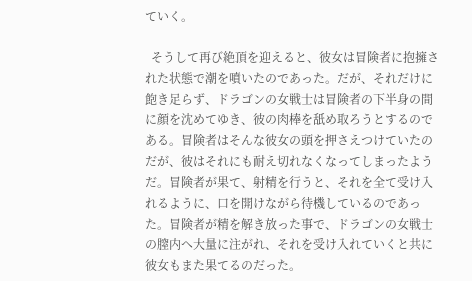ていく。

  そうして再び絶頂を迎えると、彼女は冒険者に抱擁された状態で潮を噴いたのであった。だが、それだけに飽き足らず、ドラゴンの女戦士は冒険者の下半身の間に顔を沈めてゆき、彼の肉棒を舐め取ろうとするのである。冒険者はそんな彼女の頭を押さえつけていたのだが、彼はそれにも耐え切れなくなってしまったようだ。冒険者が果て、射精を行うと、それを全て受け入れるように、口を開けながら待機しているのであった。冒険者が精を解き放った事で、ドラゴンの女戦士の膣内へ大量に注がれ、それを受け入れていくと共に彼女もまた果てるのだった。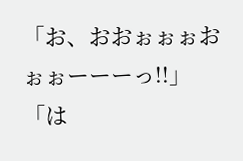「お、おおぉぉぉおぉぉーーーっ!!」「は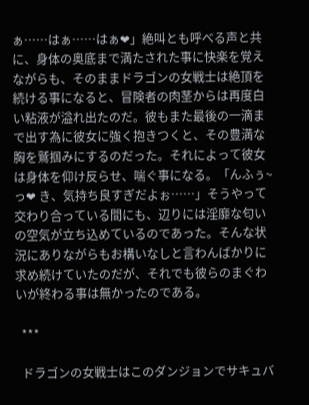ぁ……はぁ……はぁ❤」絶叫とも呼べる声と共に、身体の奥底まで満たされた事に快楽を覚えながらも、そのままドラゴンの女戦士は絶頂を続ける事になると、冒険者の肉茎からは再度白い粘液が溢れ出たのだ。彼もまた最後の一滴まで出す為に彼女に強く抱きつくと、その豊満な胸を鷲掴みにするのだった。それによって彼女は身体を仰け反らせ、喘ぐ事になる。「んふぅ~っ❤ き、気持ち良すぎだよぉ……」そうやって交わり合っている間にも、辺りには淫靡な匂いの空気が立ち込めているのであった。そんな状況にありながらもお構いなしと言わんばかりに求め続けていたのだが、それでも彼らのまぐわいが終わる事は無かったのである。

  ***

  ドラゴンの女戦士はこのダンジョンでサキュバ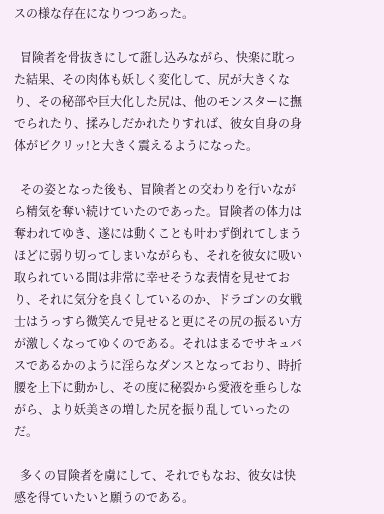スの様な存在になりつつあった。

  冒険者を骨抜きにして誑し込みながら、快楽に耽った結果、その肉体も妖しく変化して、尻が大きくなり、その秘部や巨大化した尻は、他のモンスターに撫でられたり、揉みしだかれたりすれば、彼女自身の身体がビクリッ!と大きく震えるようになった。

  その姿となった後も、冒険者との交わりを行いながら精気を奪い続けていたのであった。冒険者の体力は奪われてゆき、遂には動くことも叶わず倒れてしまうほどに弱り切ってしまいながらも、それを彼女に吸い取られている間は非常に幸せそうな表情を見せており、それに気分を良くしているのか、ドラゴンの女戦士はうっすら微笑んで見せると更にその尻の振るい方が激しくなってゆくのである。それはまるでサキュバスであるかのように淫らなダンスとなっており、時折腰を上下に動かし、その度に秘裂から愛液を垂らしながら、より妖美さの増した尻を振り乱していったのだ。

  多くの冒険者を虜にして、それでもなお、彼女は快感を得ていたいと願うのである。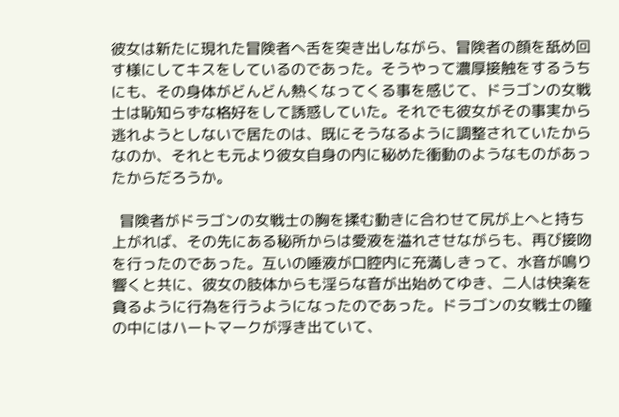彼女は新たに現れた冒険者へ舌を突き出しながら、冒険者の顔を舐め回す様にしてキスをしているのであった。そうやって濃厚接触をするうちにも、その身体がどんどん熱くなってくる事を感じて、ドラゴンの女戦士は恥知らずな格好をして誘惑していた。それでも彼女がその事実から逃れようとしないで居たのは、既にそうなるように調整されていたからなのか、それとも元より彼女自身の内に秘めた衝動のようなものがあったからだろうか。

  冒険者がドラゴンの女戦士の胸を揉む動きに合わせて尻が上へと持ち上がれば、その先にある秘所からは愛液を溢れさせながらも、再び接吻を行ったのであった。互いの唾液が口腔内に充満しきって、水音が鳴り響くと共に、彼女の肢体からも淫らな音が出始めてゆき、二人は快楽を貪るように行為を行うようになったのであった。ドラゴンの女戦士の瞳の中にはハートマークが浮き出ていて、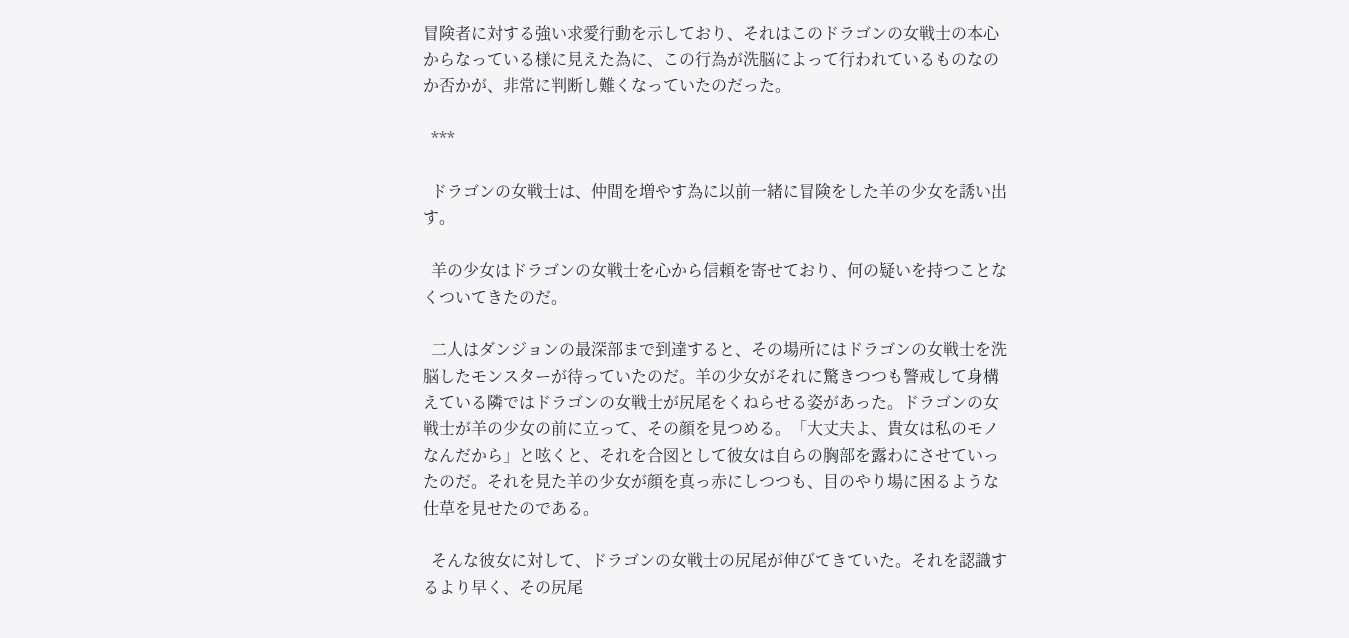冒険者に対する強い求愛行動を示しており、それはこのドラゴンの女戦士の本心からなっている様に見えた為に、この行為が洗脳によって行われているものなのか否かが、非常に判断し難くなっていたのだった。

  ***

  ドラゴンの女戦士は、仲間を増やす為に以前一緒に冒険をした羊の少女を誘い出す。

  羊の少女はドラゴンの女戦士を心から信頼を寄せており、何の疑いを持つことなくついてきたのだ。

  二人はダンジョンの最深部まで到達すると、その場所にはドラゴンの女戦士を洗脳したモンスターが待っていたのだ。羊の少女がそれに驚きつつも警戒して身構えている隣ではドラゴンの女戦士が尻尾をくねらせる姿があった。ドラゴンの女戦士が羊の少女の前に立って、その顔を見つめる。「大丈夫よ、貴女は私のモノなんだから」と呟くと、それを合図として彼女は自らの胸部を露わにさせていったのだ。それを見た羊の少女が顔を真っ赤にしつつも、目のやり場に困るような仕草を見せたのである。

  そんな彼女に対して、ドラゴンの女戦士の尻尾が伸びてきていた。それを認識するより早く、その尻尾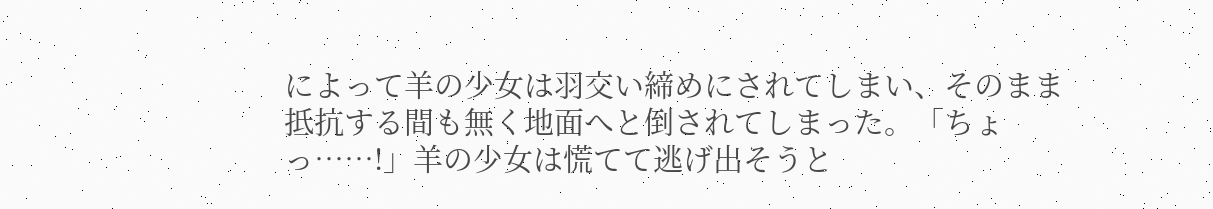によって羊の少女は羽交い締めにされてしまい、そのまま抵抗する間も無く地面へと倒されてしまった。「ちょっ……!」羊の少女は慌てて逃げ出そうと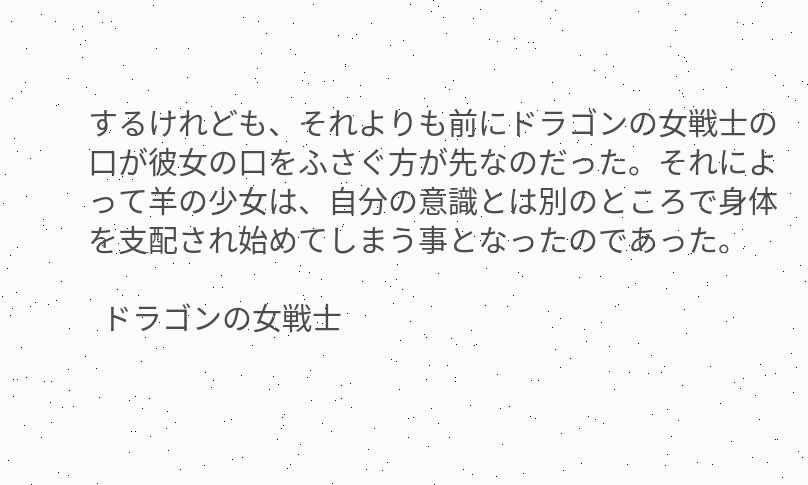するけれども、それよりも前にドラゴンの女戦士の口が彼女の口をふさぐ方が先なのだった。それによって羊の少女は、自分の意識とは別のところで身体を支配され始めてしまう事となったのであった。

  ドラゴンの女戦士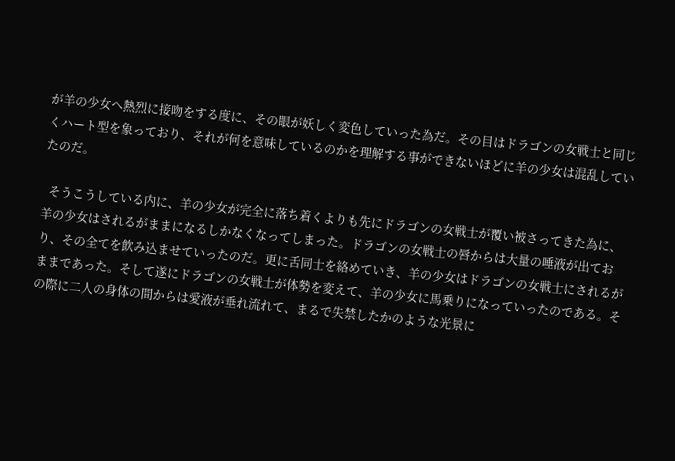が羊の少女へ熱烈に接吻をする度に、その眼が妖しく変色していった為だ。その目はドラゴンの女戦士と同じくハート型を象っており、それが何を意味しているのかを理解する事ができないほどに羊の少女は混乱していたのだ。

  そうこうしている内に、羊の少女が完全に落ち着くよりも先にドラゴンの女戦士が覆い被さってきた為に、羊の少女はされるがままになるしかなくなってしまった。ドラゴンの女戦士の唇からは大量の唾液が出ており、その全てを飲み込ませていったのだ。更に舌同士を絡めていき、羊の少女はドラゴンの女戦士にされるがままであった。そして遂にドラゴンの女戦士が体勢を変えて、羊の少女に馬乗りになっていったのである。その際に二人の身体の間からは愛液が垂れ流れて、まるで失禁したかのような光景に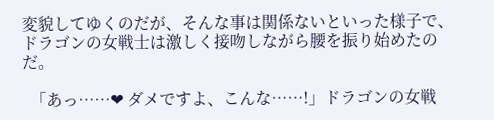変貌してゆくのだが、そんな事は関係ないといった様子で、ドラゴンの女戦士は激しく接吻しながら腰を振り始めたのだ。

  「あっ……❤ ダメですよ、こんな……!」ドラゴンの女戦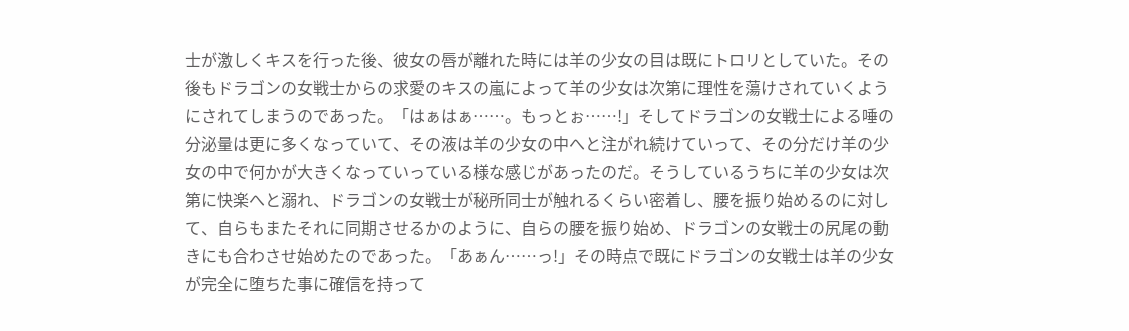士が激しくキスを行った後、彼女の唇が離れた時には羊の少女の目は既にトロリとしていた。その後もドラゴンの女戦士からの求愛のキスの嵐によって羊の少女は次第に理性を蕩けされていくようにされてしまうのであった。「はぁはぁ……。もっとぉ……!」そしてドラゴンの女戦士による唾の分泌量は更に多くなっていて、その液は羊の少女の中へと注がれ続けていって、その分だけ羊の少女の中で何かが大きくなっていっている様な感じがあったのだ。そうしているうちに羊の少女は次第に快楽へと溺れ、ドラゴンの女戦士が秘所同士が触れるくらい密着し、腰を振り始めるのに対して、自らもまたそれに同期させるかのように、自らの腰を振り始め、ドラゴンの女戦士の尻尾の動きにも合わさせ始めたのであった。「あぁん……っ!」その時点で既にドラゴンの女戦士は羊の少女が完全に堕ちた事に確信を持って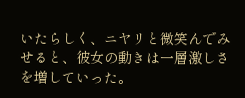いたらしく、ニヤリと微笑んでみせると、彼女の動きは一層激しさを増していった。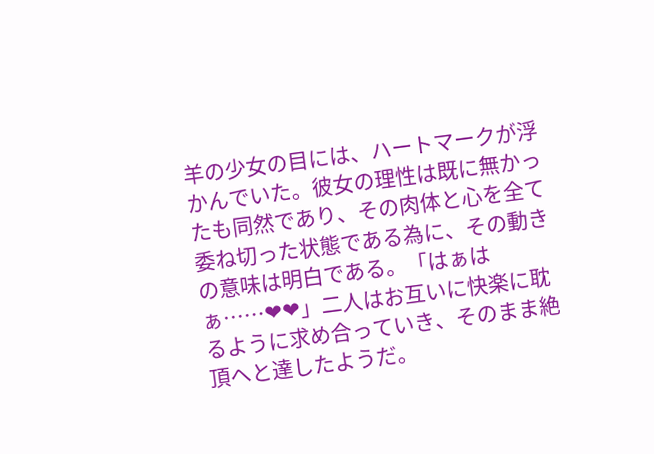羊の少女の目には、ハートマークが浮かんでいた。彼女の理性は既に無かったも同然であり、その肉体と心を全て委ね切った状態である為に、その動きの意味は明白である。「はぁはぁ……❤❤」二人はお互いに快楽に耽るように求め合っていき、そのまま絶頂へと達したようだ。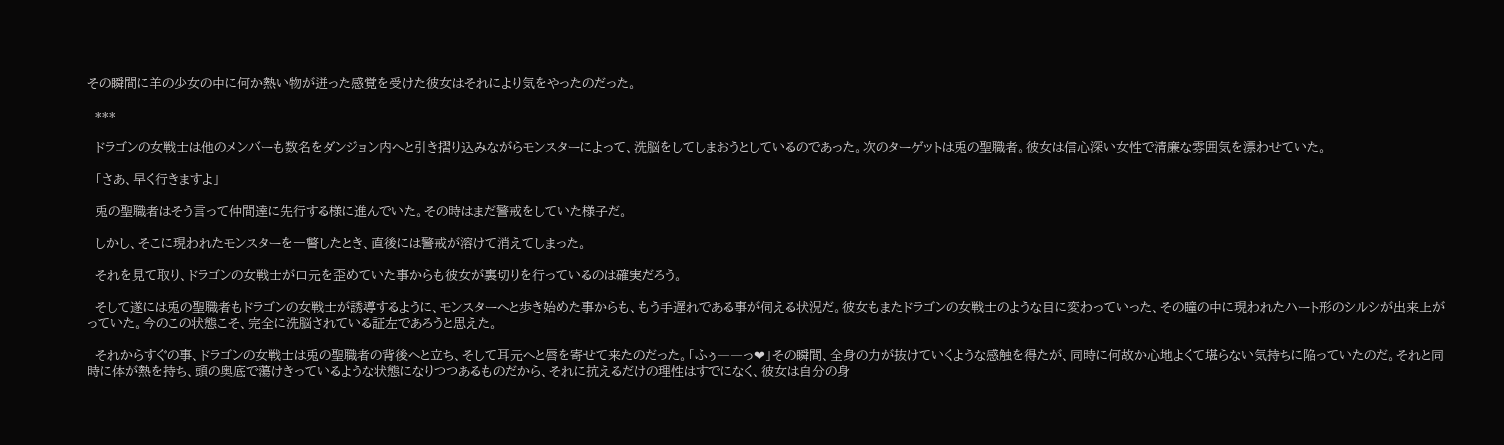その瞬間に羊の少女の中に何か熱い物が迸った感覚を受けた彼女はそれにより気をやったのだった。

  ***

  ドラゴンの女戦士は他のメンバーも数名をダンジョン内へと引き摺り込みながらモンスターによって、洗脳をしてしまおうとしているのであった。次のターゲットは兎の聖職者。彼女は信心深い女性で清廉な雰囲気を漂わせていた。

  「さあ、早く行きますよ」

  兎の聖職者はそう言って仲間達に先行する様に進んでいた。その時はまだ警戒をしていた様子だ。

  しかし、そこに現われたモンスターを一瞥したとき、直後には警戒が溶けて消えてしまった。

  それを見て取り、ドラゴンの女戦士が口元を歪めていた事からも彼女が裏切りを行っているのは確実だろう。

  そして遂には兎の聖職者もドラゴンの女戦士が誘導するように、モンスターへと歩き始めた事からも、もう手遅れである事が伺える状況だ。彼女もまたドラゴンの女戦士のような目に変わっていった、その瞳の中に現われたハート形のシルシが出来上がっていた。今のこの状態こそ、完全に洗脳されている証左であろうと思えた。

  それからすぐの事、ドラゴンの女戦士は兎の聖職者の背後へと立ち、そして耳元へと唇を寄せて来たのだった。「ふぅ――っ❤」その瞬間、全身の力が抜けていくような感触を得たが、同時に何故か心地よくて堪らない気持ちに陥っていたのだ。それと同時に体が熱を持ち、頭の奥底で蕩けきっているような状態になりつつあるものだから、それに抗えるだけの理性はすでになく、彼女は自分の身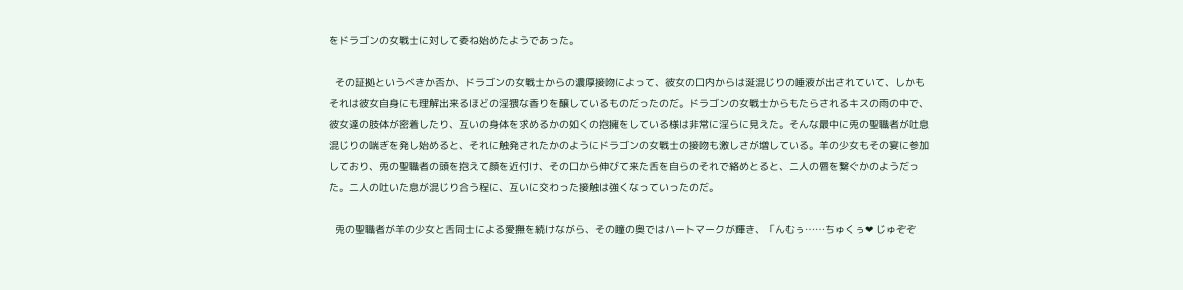をドラゴンの女戦士に対して委ね始めたようであった。

  その証拠というべきか否か、ドラゴンの女戦士からの濃厚接吻によって、彼女の口内からは涎混じりの唾液が出されていて、しかもそれは彼女自身にも理解出来るほどの淫猥な香りを醸しているものだったのだ。ドラゴンの女戦士からもたらされるキスの雨の中で、彼女達の肢体が密着したり、互いの身体を求めるかの如くの抱擁をしている様は非常に淫らに見えた。そんな最中に兎の聖職者が吐息混じりの喘ぎを発し始めると、それに触発されたかのようにドラゴンの女戦士の接吻も激しさが増している。羊の少女もその宴に参加しており、兎の聖職者の頭を抱えて顔を近付け、その口から伸びて来た舌を自らのそれで絡めとると、二人の唇を繋ぐかのようだった。二人の吐いた息が混じり合う程に、互いに交わった接触は強くなっていったのだ。

  兎の聖職者が羊の少女と舌同士による愛撫を続けながら、その瞳の奥ではハートマークが輝き、「んむぅ……ちゅくぅ❤ じゅぞぞ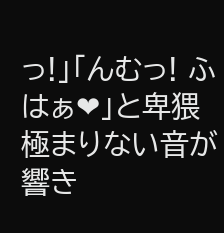っ!」「んむっ! ふはぁ❤」と卑猥極まりない音が響き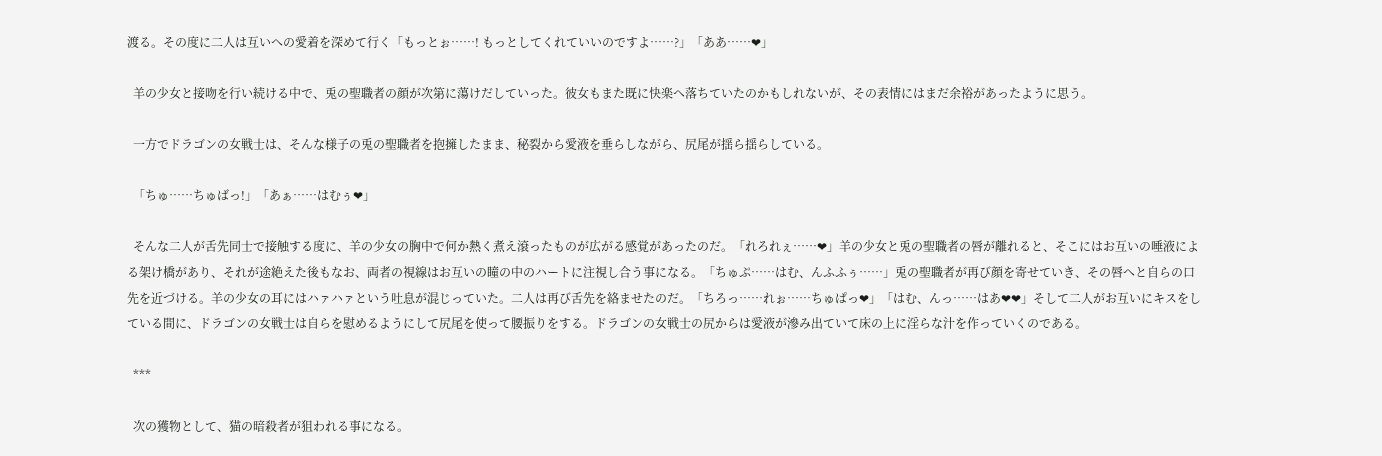渡る。その度に二人は互いへの愛着を深めて行く「もっとぉ……! もっとしてくれていいのですよ……?」「ああ……❤」

  羊の少女と接吻を行い続ける中で、兎の聖職者の顔が次第に蕩けだしていった。彼女もまた既に快楽へ落ちていたのかもしれないが、その表情にはまだ余裕があったように思う。

  一方でドラゴンの女戦士は、そんな様子の兎の聖職者を抱擁したまま、秘裂から愛液を垂らしながら、尻尾が揺ら揺らしている。

  「ちゅ……ちゅばっ!」「あぁ……はむぅ❤」

  そんな二人が舌先同士で接触する度に、羊の少女の胸中で何か熱く煮え滾ったものが広がる感覚があったのだ。「れろれぇ……❤」羊の少女と兎の聖職者の唇が離れると、そこにはお互いの唾液による架け橋があり、それが途絶えた後もなお、両者の視線はお互いの瞳の中のハートに注視し合う事になる。「ちゅぷ……はむ、んふふぅ……」兎の聖職者が再び顔を寄せていき、その唇へと自らの口先を近づける。羊の少女の耳にはハァハァという吐息が混じっていた。二人は再び舌先を絡ませたのだ。「ちろっ……れぉ……ちゅぱっ❤」「はむ、んっ……はあ❤❤」そして二人がお互いにキスをしている間に、ドラゴンの女戦士は自らを慰めるようにして尻尾を使って腰振りをする。ドラゴンの女戦士の尻からは愛液が滲み出ていて床の上に淫らな汁を作っていくのである。

  ***

  次の獲物として、猫の暗殺者が狙われる事になる。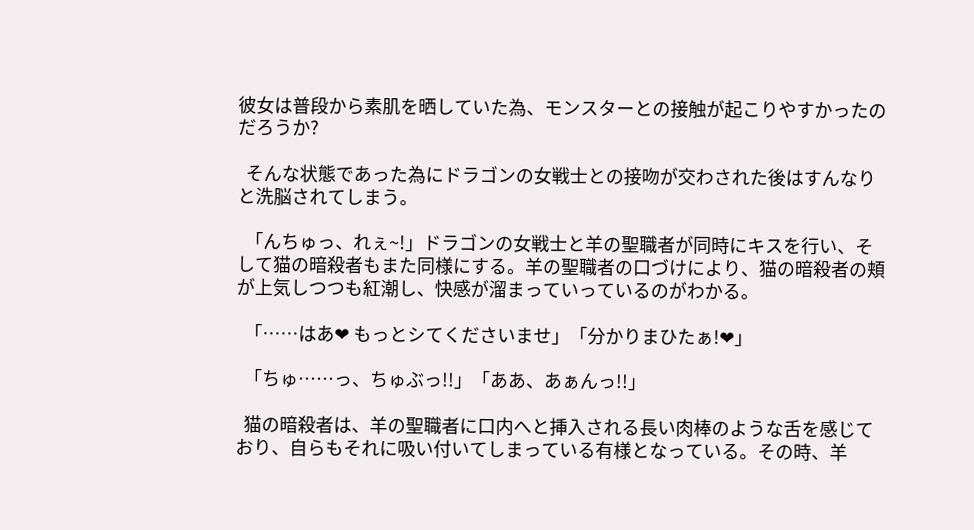彼女は普段から素肌を晒していた為、モンスターとの接触が起こりやすかったのだろうか?

  そんな状態であった為にドラゴンの女戦士との接吻が交わされた後はすんなりと洗脳されてしまう。

  「んちゅっ、れぇ~!」ドラゴンの女戦士と羊の聖職者が同時にキスを行い、そして猫の暗殺者もまた同様にする。羊の聖職者の口づけにより、猫の暗殺者の頬が上気しつつも紅潮し、快感が溜まっていっているのがわかる。

  「……はあ❤ もっとシてくださいませ」「分かりまひたぁ!❤」

  「ちゅ……っ、ちゅぶっ!!」「ああ、あぁんっ!!」

  猫の暗殺者は、羊の聖職者に口内へと挿入される長い肉棒のような舌を感じており、自らもそれに吸い付いてしまっている有様となっている。その時、羊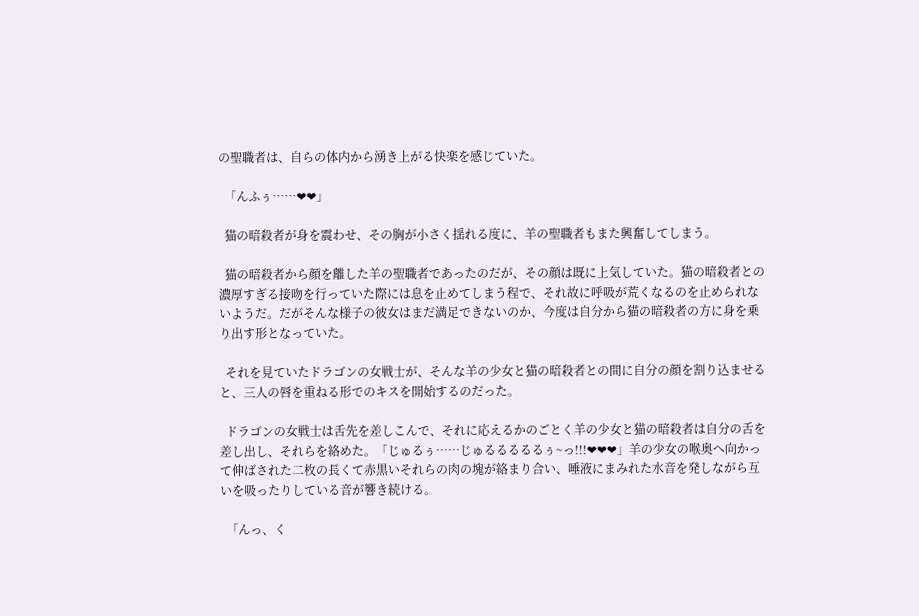の聖職者は、自らの体内から湧き上がる快楽を感じていた。

  「んふぅ……❤❤」

  猫の暗殺者が身を震わせ、その胸が小さく揺れる度に、羊の聖職者もまた興奮してしまう。

  猫の暗殺者から顔を離した羊の聖職者であったのだが、その顔は既に上気していた。猫の暗殺者との濃厚すぎる接吻を行っていた際には息を止めてしまう程で、それ故に呼吸が荒くなるのを止められないようだ。だがそんな様子の彼女はまだ満足できないのか、今度は自分から猫の暗殺者の方に身を乗り出す形となっていた。

  それを見ていたドラゴンの女戦士が、そんな羊の少女と猫の暗殺者との間に自分の顔を割り込ませると、三人の唇を重ねる形でのキスを開始するのだった。

  ドラゴンの女戦士は舌先を差しこんで、それに応えるかのごとく羊の少女と猫の暗殺者は自分の舌を差し出し、それらを絡めた。「じゅるぅ……じゅるるるるるぅ~っ!!!❤❤❤」羊の少女の喉奥へ向かって伸ばされた二枚の長くて赤黒いそれらの肉の塊が絡まり合い、唾液にまみれた水音を発しながら互いを吸ったりしている音が響き続ける。

  「んっ、く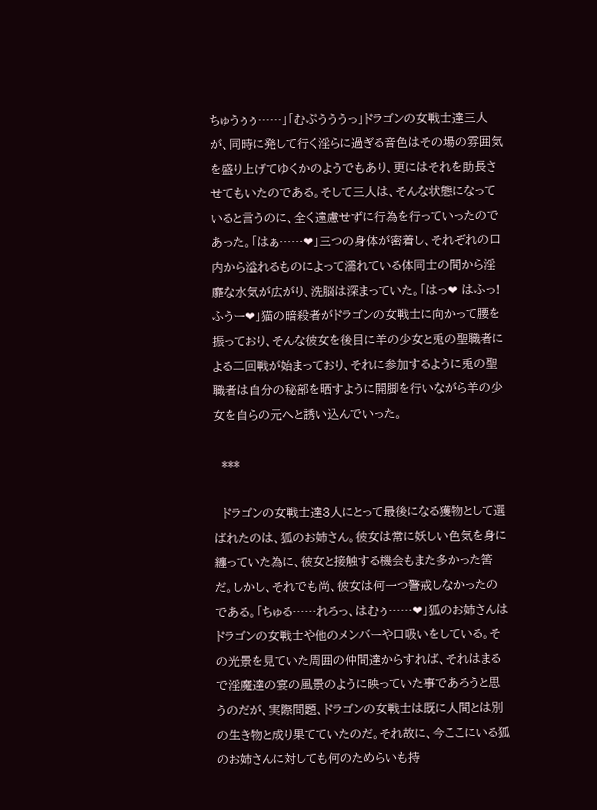ちゅうぅぅ……」「むぷうううっ」ドラゴンの女戦士達三人が、同時に発して行く淫らに過ぎる音色はその場の雰囲気を盛り上げてゆくかのようでもあり、更にはそれを助長させてもいたのである。そして三人は、そんな状態になっていると言うのに、全く遠慮せずに行為を行っていったのであった。「はぁ……❤」三つの身体が密着し、それぞれの口内から溢れるものによって濡れている体同士の間から淫靡な水気が広がり、洗脳は深まっていた。「はっ❤ はふっ! ふうー❤」猫の暗殺者がドラゴンの女戦士に向かって腰を振っており、そんな彼女を後目に羊の少女と兎の聖職者による二回戦が始まっており、それに参加するように兎の聖職者は自分の秘部を晒すように開脚を行いながら羊の少女を自らの元へと誘い込んでいった。

  ***

  ドラゴンの女戦士達3人にとって最後になる獲物として選ばれたのは、狐のお姉さん。彼女は常に妖しい色気を身に纏っていた為に、彼女と接触する機会もまた多かった筈だ。しかし、それでも尚、彼女は何一つ警戒しなかったのである。「ちゅる……れろっ、はむぅ……❤」狐のお姉さんはドラゴンの女戦士や他のメンバーや口吸いをしている。その光景を見ていた周囲の仲間達からすれば、それはまるで淫魔達の宴の風景のように映っていた事であろうと思うのだが、実際問題、ドラゴンの女戦士は既に人間とは別の生き物と成り果てていたのだ。それ故に、今ここにいる狐のお姉さんに対しても何のためらいも持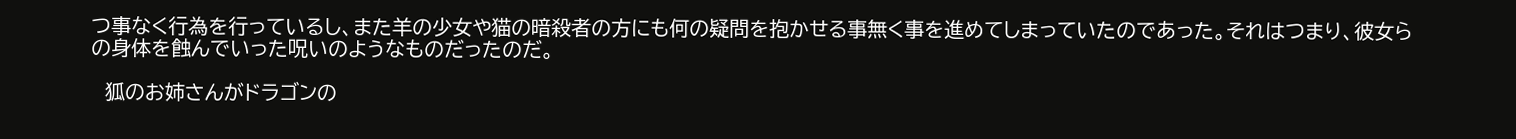つ事なく行為を行っているし、また羊の少女や猫の暗殺者の方にも何の疑問を抱かせる事無く事を進めてしまっていたのであった。それはつまり、彼女らの身体を蝕んでいった呪いのようなものだったのだ。

  狐のお姉さんがドラゴンの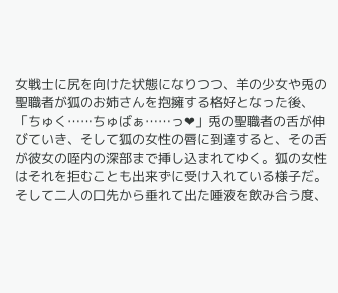女戦士に尻を向けた状態になりつつ、羊の少女や兎の聖職者が狐のお姉さんを抱擁する格好となった後、「ちゅく……ちゅばぁ……っ❤」兎の聖職者の舌が伸びていき、そして狐の女性の唇に到達すると、その舌が彼女の咥内の深部まで挿し込まれてゆく。狐の女性はそれを拒むことも出来ずに受け入れている様子だ。そして二人の口先から垂れて出た唾液を飲み合う度、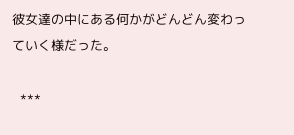彼女達の中にある何かがどんどん変わっていく様だった。

  ***